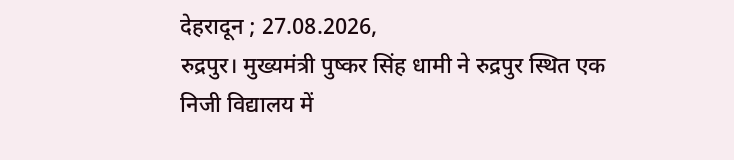देहरादून ; 27.08.2026,
रुद्रपुर। मुख्यमंत्री पुष्कर सिंह धामी ने रुद्रपुर स्थित एक निजी विद्यालय में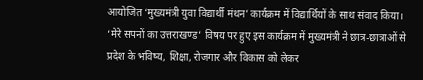आयोजित ‘मुख्यमंत्री युवा विद्यार्थी मंथन’ कार्यक्रम में विद्यार्थियों के साथ संवाद किया। ‘मेरे सपनों का उत्तराखण्ड’ विषय पर हुए इस कार्यक्रम में मुख्यमंत्री ने छात्र-छात्राओं से प्रदेश के भविष्य, शिक्षा, रोजगार और विकास को लेकर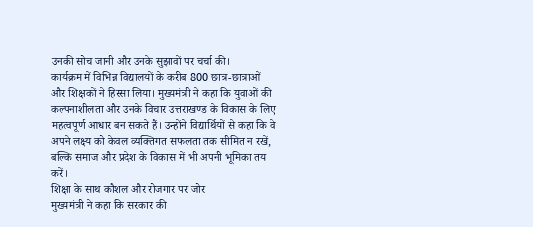उनकी सोच जानी और उनके सुझावों पर चर्चा की।
कार्यक्रम में विभिन्न विद्यालयों के करीब 800 छात्र-छात्राओं और शिक्षकों ने हिस्सा लिया। मुख्यमंत्री ने कहा कि युवाओं की कल्पनाशीलता और उनके विचार उत्तराखण्ड के विकास के लिए महत्वपूर्ण आधार बन सकते हैं। उन्होंने विद्यार्थियों से कहा कि वे अपने लक्ष्य को केवल व्यक्तिगत सफलता तक सीमित न रखें, बल्कि समाज और प्रदेश के विकास में भी अपनी भूमिका तय करें।
शिक्षा के साथ कौशल और रोजगार पर जोर
मुख्यमंत्री ने कहा कि सरकार की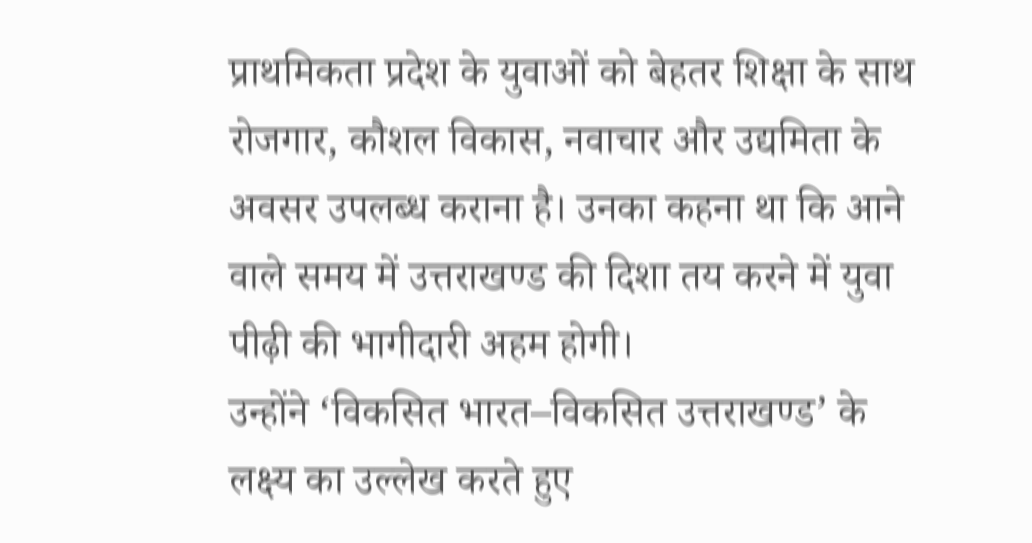प्राथमिकता प्रदेश के युवाओं को बेहतर शिक्षा के साथ रोजगार, कौशल विकास, नवाचार और उद्यमिता के अवसर उपलब्ध कराना है। उनका कहना था कि आने वाले समय में उत्तराखण्ड की दिशा तय करने में युवा पीढ़ी की भागीदारी अहम होगी।
उन्होंने ‘विकसित भारत–विकसित उत्तराखण्ड’ के लक्ष्य का उल्लेख करते हुए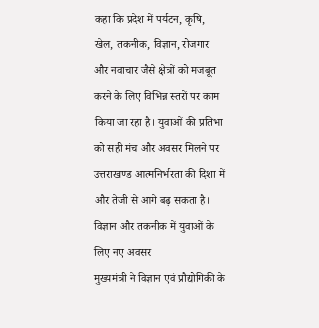कहा कि प्रदेश में पर्यटन, कृषि, खेल, तकनीक, विज्ञान, रोजगार और नवाचार जैसे क्षेत्रों को मजबूत करने के लिए विभिन्न स्तरों पर काम किया जा रहा है। युवाओं की प्रतिभा को सही मंच और अवसर मिलने पर उत्तराखण्ड आत्मनिर्भरता की दिशा में और तेजी से आगे बढ़ सकता है।
विज्ञान और तकनीक में युवाओं के लिए नए अवसर
मुख्यमंत्री ने विज्ञान एवं प्रौद्योगिकी के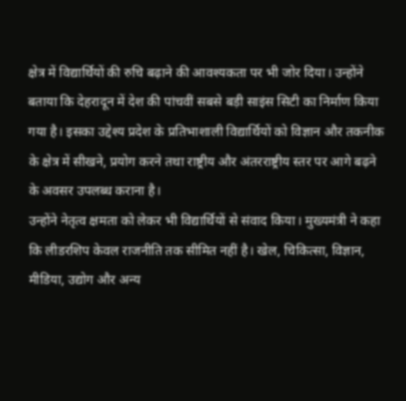क्षेत्र में विद्यार्थियों की रुचि बढ़ाने की आवश्यकता पर भी जोर दिया। उन्होंने बताया कि देहरादून में देश की पांचवीं सबसे बड़ी साइंस सिटी का निर्माण किया गया है। इसका उद्देश्य प्रदेश के प्रतिभाशाली विद्यार्थियों को विज्ञान और तकनीक के क्षेत्र में सीखने, प्रयोग करने तथा राष्ट्रीय और अंतरराष्ट्रीय स्तर पर आगे बढ़ने के अवसर उपलब्ध कराना है।
उन्होंने नेतृत्व क्षमता को लेकर भी विद्यार्थियों से संवाद किया। मुख्यमंत्री ने कहा कि लीडरशिप केवल राजनीति तक सीमित नहीं है। खेल, चिकित्सा, विज्ञान, मीडिया, उद्योग और अन्य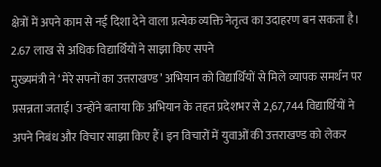क्षेत्रों में अपने काम से नई दिशा देने वाला प्रत्येक व्यक्ति नेतृत्व का उदाहरण बन सकता है।
2.67 लाख से अधिक विद्यार्थियों ने साझा किए सपने
मुख्यमंत्री ने ‘मेरे सपनों का उत्तराखण्ड’ अभियान को विद्यार्थियों से मिले व्यापक समर्थन पर प्रसन्नता जताई। उन्होंने बताया कि अभियान के तहत प्रदेशभर से 2,67,744 विद्यार्थियों ने अपने निबंध और विचार साझा किए हैं। इन विचारों में युवाओं की उत्तराखण्ड को लेकर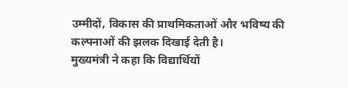उम्मीदों, विकास की प्राथमिकताओं और भविष्य की कल्पनाओं की झलक दिखाई देती है।
मुख्यमंत्री ने कहा कि विद्यार्थियों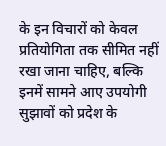के इन विचारों को केवल प्रतियोगिता तक सीमित नहीं रखा जाना चाहिए, बल्कि इनमें सामने आए उपयोगी सुझावों को प्रदेश के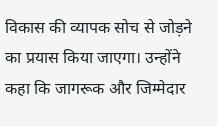विकास की व्यापक सोच से जोड़ने का प्रयास किया जाएगा। उन्होंने कहा कि जागरूक और जिम्मेदार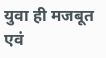युवा ही मजबूत एवं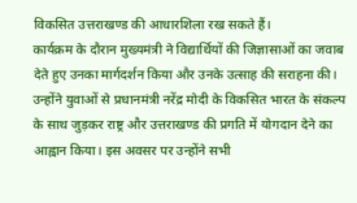विकसित उत्तराखण्ड की आधारशिला रख सकते हैं।
कार्यक्रम के दौरान मुख्यमंत्री ने विद्यार्थियों की जिज्ञासाओं का जवाब देते हुए उनका मार्गदर्शन किया और उनके उत्साह की सराहना की। उन्होंने युवाओं से प्रधानमंत्री नरेंद्र मोदी के विकसित भारत के संकल्प के साथ जुड़कर राष्ट्र और उत्तराखण्ड की प्रगति में योगदान देने का आह्वान किया। इस अवसर पर उन्होंने सभी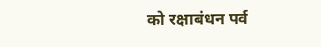को रक्षाबंधन पर्व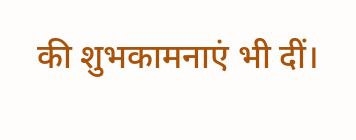की शुभकामनाएं भी दीं।